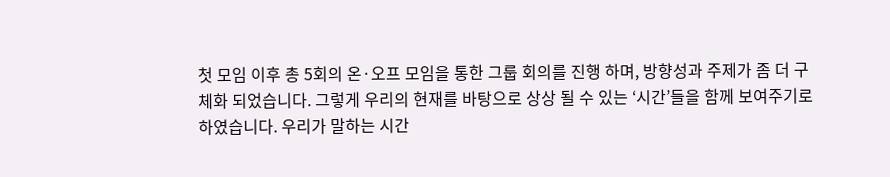첫 모임 이후 총 5회의 온·오프 모임을 통한 그룹 회의를 진행 하며, 방향성과 주제가 좀 더 구체화 되었습니다. 그렇게 우리의 현재를 바탕으로 상상 될 수 있는 ‘시간’들을 함께 보여주기로 하였습니다. 우리가 말하는 시간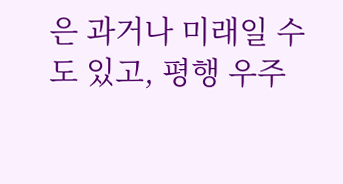은 과거나 미래일 수도 있고, 평행 우주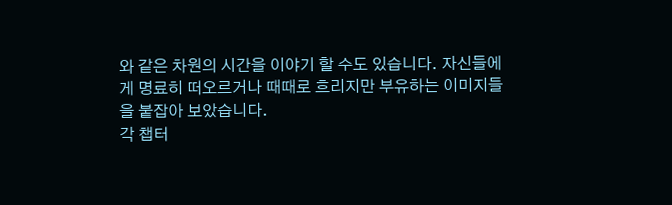와 같은 차원의 시간을 이야기 할 수도 있습니다. 자신들에게 명료히 떠오르거나 때때로 흐리지만 부유하는 이미지들을 붙잡아 보았습니다.
각 챕터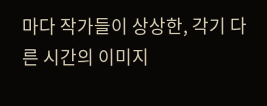마다 작가들이 상상한, 각기 다른 시간의 이미지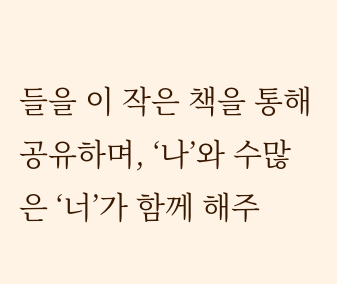들을 이 작은 책을 통해 공유하며, ‘나’와 수많은 ‘너’가 함께 해주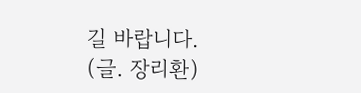길 바랍니다.
(글. 장리환)